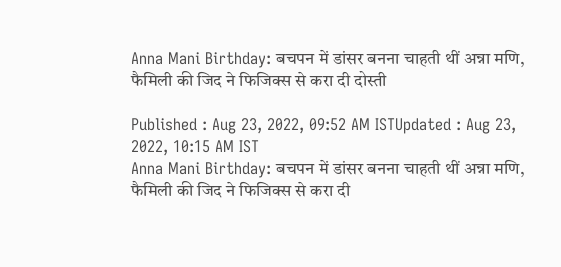Anna Mani Birthday: बचपन में डांसर बनना चाहती थीं अन्ना मणि, फैमिली की जिद ने फिजिक्स से करा दी दोस्ती

Published : Aug 23, 2022, 09:52 AM ISTUpdated : Aug 23, 2022, 10:15 AM IST
Anna Mani Birthday: बचपन में डांसर बनना चाहती थीं अन्ना मणि, फैमिली की जिद ने फिजिक्स से करा दी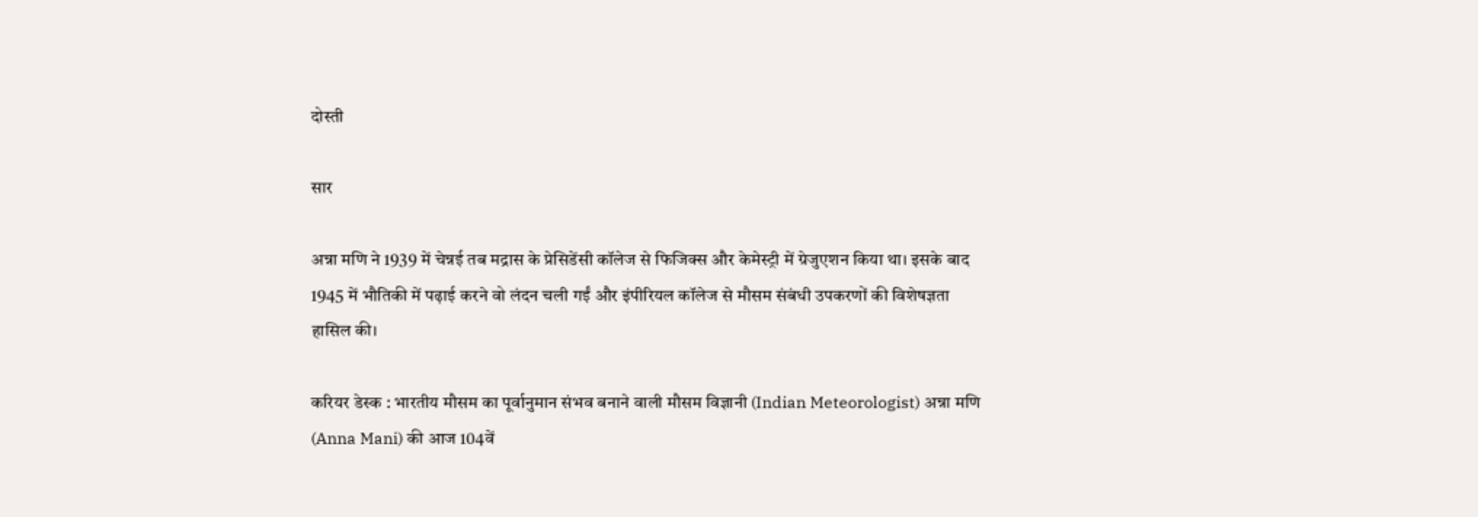दोस्ती

सार

अन्ना मणि ने 1939 में चेन्नई तब मद्रास के प्रेसिडेंसी कॉलेज से फिजिक्स और केमेस्ट्री में ग्रेजुएशन किया था। इसके बाद 1945 में भौतिकी में पढ़ाई करने वो लंदन चली गईं और इंपीरियल कॉलेज से मौसम संबंधी उपकरणों की विशेषज्ञता हासिल की।

करियर डेस्क : भारतीय मौसम का पूर्वानुमान संभव बनाने वाली मौसम विज्ञानी (Indian Meteorologist) अन्ना मणि (Anna Mani) की आज 104वें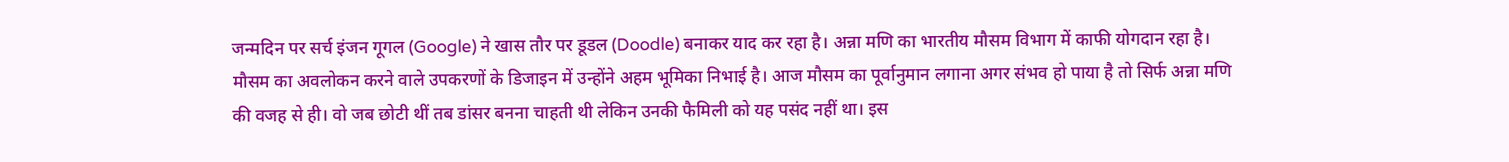जन्मदिन पर सर्च इंजन गूगल (Google) ने खास तौर पर डूडल (Doodle) बनाकर याद कर रहा है। अन्ना मणि का भारतीय मौसम विभाग में काफी योगदान रहा है। मौसम का अवलोकन करने वाले उपकरणों के डिजाइन में उन्होंने अहम भूमिका निभाई है। आज मौसम का पूर्वानुमान लगाना अगर संभव हो पाया है तो सिर्फ अन्ना मणि की वजह से ही। वो जब छोटी थीं तब डांसर बनना चाहती थी लेकिन उनकी फैमिली को यह पसंद नहीं था। इस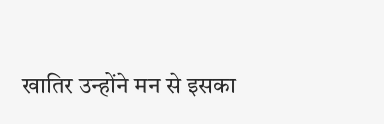खातिर उन्होंने मन से इसका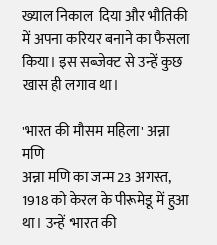ख्याल निकाल  दिया और भौतिकी में अपना करियर बनाने का फैसला किया। इस सब्जेक्ट से उन्हें कुछ खास ही लगाव था।

'भारत की मौसम महिला' अन्ना मणि
अन्ना मणि का जन्म 23 अगस्त, 1918 को केरल के पीरूमेडू में हुआ था। उन्हें 'भारत की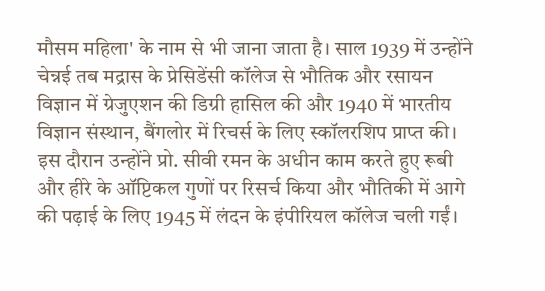मौसम महिला' के नाम से भी जाना जाता है। साल 1939 में उन्होंने चेन्नई तब मद्रास के प्रेसिडेंसी कॉलेज से भौतिक और रसायन विज्ञान में ग्रेजुएशन की डिग्री हासिल की और 1940 में भारतीय विज्ञान संस्थान, बैंगलोर में रिचर्स के लिए स्कॉलरशिप प्राप्त की। इस दौरान उन्होंने प्रो. सीवी रमन के अधीन काम करते हुए रूबी और हीरे के ऑप्टिकल गुणों पर रिसर्च किया और भौतिकी में आगे की पढ़ाई के लिए 1945 में लंदन के इंपीरियल कॉलेज चली गईं।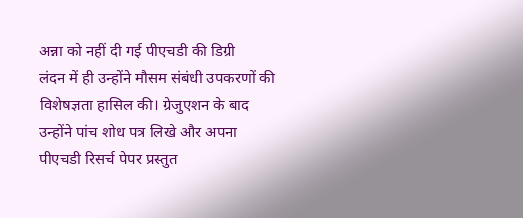अन्ना को नहीं दी गई पीएचडी की डिग्री
लंदन में ही उन्होंने मौसम संबंधी उपकरणों की विशेषज्ञता हासिल की। ग्रेजुएशन के बाद उन्होंने पांच शोध पत्र लिखे और अपना पीएचडी रिसर्च पेपर प्रस्तुत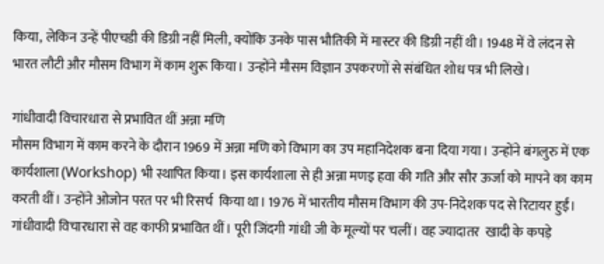किया, लेकिन उन्हें पीएचडी की डिग्री नहीं मिली, क्योंकि उनके पास भौतिकी में मास्टर की डिग्री नहीं थी। 1948 में वे लंदन से भारत लौटी और मौसम विभाग में काम शुरू किया। उन्होंने मौसम विज्ञान उपकरणों से संबंधित शोध पत्र भी लिखे।

गांधीवादी विचारधारा से प्रभावित थीं अन्ना मणि
मौसम विभाग में काम करने के दौरान 1969 में अन्ना मणि को विभाग का उप महानिदेशक बना दिया गया। उन्होंने बंगलुरु में एक कार्यशाला (Workshop) भी स्थापित किया। इस कार्यशाला से ही अन्ना मणइ हवा की गति और सौर ऊर्जा को मापने का काम करती थीं। उन्होंने ओजोन परत पर भी रिसर्च  किया था। 1976 में भारतीय मौसम विभाग की उप-निदेशक पद से रिटायर हुईं। गांधीवादी विचारधारा से वह काफी प्रभावित थीं। पूरी जिंदगी गांधी जी के मूल्यों पर चलीं। वह ज्यादातर  खादी के कपड़े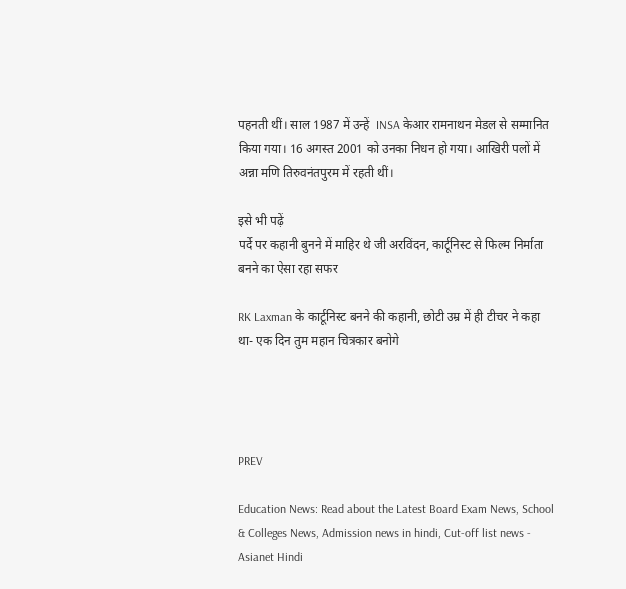पहनती थीं। साल 1987 में उन्हें  INSA केआर रामनाथन मेडल से सम्मानित किया गया। 16 अगस्त 2001 को उनका निधन हो गया। आखिरी पलों में अन्ना मणि तिरुवनंतपुरम में रहती थीं।

इसे भी पढ़ें
पर्दे पर कहानी बुनने में माहिर थे जी अरविंदन, कार्टूनिस्ट से फिल्म निर्माता बनने का ऐसा रहा सफर

RK Laxman के कार्टूनिस्ट बनने की कहानी, छोटी उम्र में ही टीचर ने कहा था- एक दिन तुम महान चित्रकार बनोगे




PREV

Education News: Read about the Latest Board Exam News, School & Colleges News, Admission news in hindi, Cut-off list news - Asianet Hindi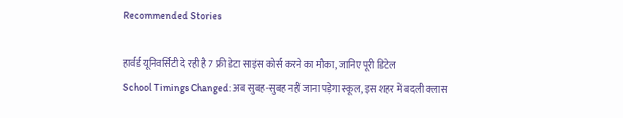Recommended Stories

हार्वर्ड यूनिवर्सिटी दे रही है 7 फ्री डेटा साइंस कोर्स करने का मौका, जानिए पूरी डिटेल
School Timings Changed: अब सुबह-सुबह नहीं जाना पड़ेगा स्कूल, इस शहर में बदली क्लास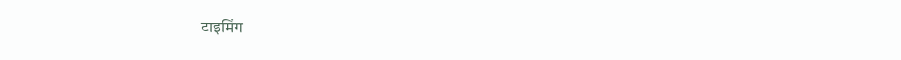टाइमिंग